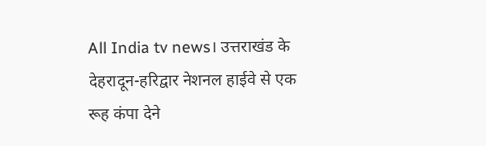All India tv news। उत्तराखंड के देहरादून-हरिद्वार नेशनल हाईवे से एक रूह कंपा देने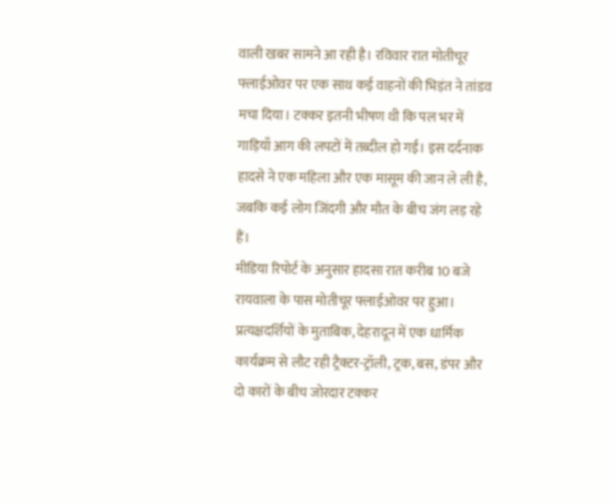वाली खबर सामने आ रही है। रविवार रात मोतीचूर फ्लाईओवर पर एक साथ कई वाहनों की भिड़ंत ने तांडव मचा दिया। टक्कर इतनी भीषण थी कि पल भर में गाड़ियाँ आग की लपटों में तब्दील हो गईं। इस दर्दनाक हादसे ने एक महिला और एक मासूम की जान ले ली है, जबकि कई लोग जिंदगी और मौत के बीच जंग लड़ रहे हैं।
मीडिया रिपोर्ट के अनुसार हादसा रात करीब 10 बजे रायवाला के पास मोतीचूर फ्लाईओवर पर हुआ। प्रत्यक्षदर्शियों के मुताबिक, देहरादून में एक धार्मिक कार्यक्रम से लौट रही ट्रैक्टर-ट्रॉली, ट्रक, बस, डंपर और दो कारों के बीच जोरदार टक्कर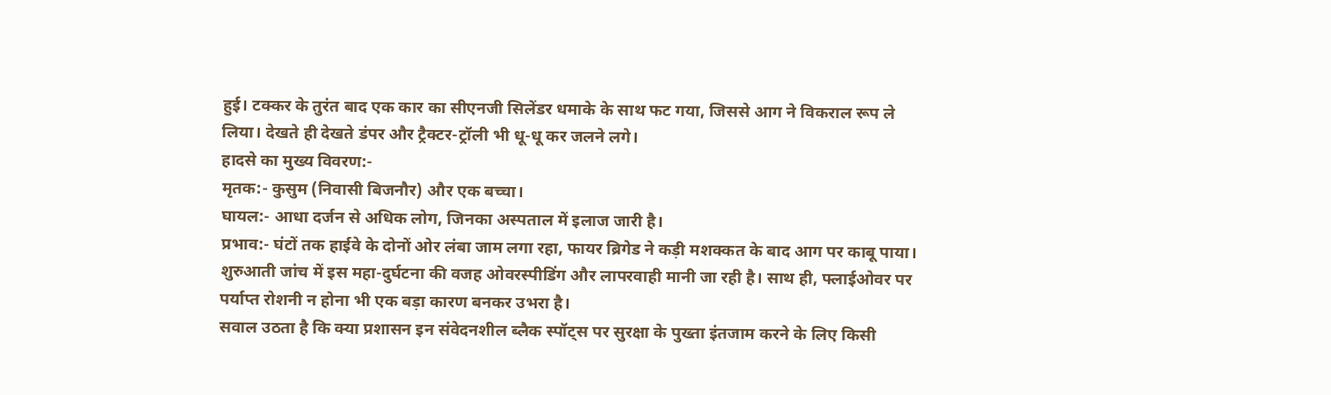हुई। टक्कर के तुरंत बाद एक कार का सीएनजी सिलेंडर धमाके के साथ फट गया, जिससे आग ने विकराल रूप ले लिया। देखते ही देखते डंपर और ट्रैक्टर-ट्रॉली भी धू-धू कर जलने लगे।
हादसे का मुख्य विवरण:-
मृतक:- कुसुम (निवासी बिजनौर) और एक बच्चा।
घायल:- आधा दर्जन से अधिक लोग, जिनका अस्पताल में इलाज जारी है।
प्रभाव:- घंटों तक हाईवे के दोनों ओर लंबा जाम लगा रहा, फायर ब्रिगेड ने कड़ी मशक्कत के बाद आग पर काबू पाया।
शुरुआती जांच में इस महा-दुर्घटना की वजह ओवरस्पीडिंग और लापरवाही मानी जा रही है। साथ ही, फ्लाईओवर पर पर्याप्त रोशनी न होना भी एक बड़ा कारण बनकर उभरा है।
सवाल उठता है कि क्या प्रशासन इन संवेदनशील ब्लैक स्पॉट्स पर सुरक्षा के पुख्ता इंतजाम करने के लिए किसी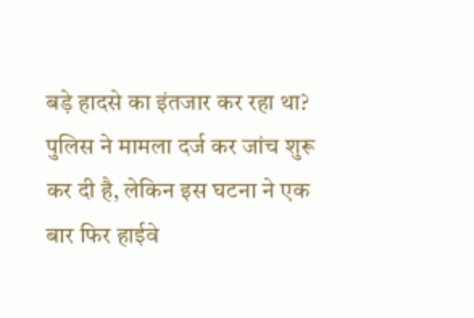बड़े हादसे का इंतजार कर रहा था?
पुलिस ने मामला दर्ज कर जांच शुरू कर दी है, लेकिन इस घटना ने एक बार फिर हाईवे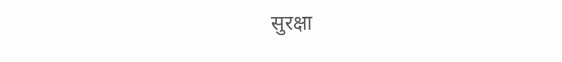सुरक्षा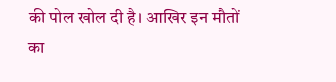की पोल खोल दी है। आखिर इन मौतों का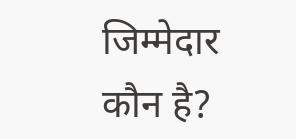जिम्मेदार कौन है?